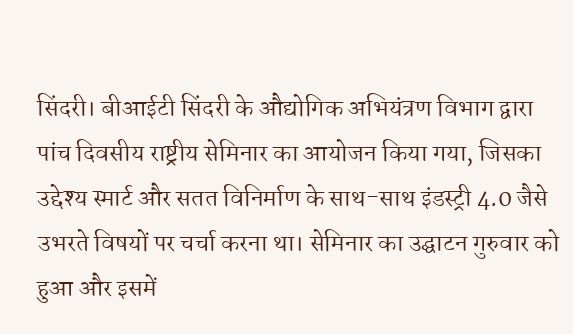सिंदरी। बीआईटी सिंदरी के औद्योगिक अभियंत्रण विभाग द्वारा पांच दिवसीय राष्ट्रीय सेमिनार का आयोजन किया गया, जिसका उद्देश्य स्मार्ट और सतत विनिर्माण के साथ-साथ इंडस्ट्री 4.0 जैसे उभरते विषयों पर चर्चा करना था। सेमिनार का उद्घाटन गुरुवार को हुआ और इसमें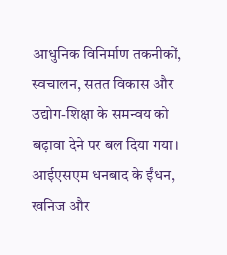आधुनिक विनिर्माण तकनीकों, स्वचालन, सतत विकास और उद्योग-शिक्षा के समन्वय को बढ़ावा देने पर बल दिया गया।
आईएसएम धनबाद के ईंधन, खनिज और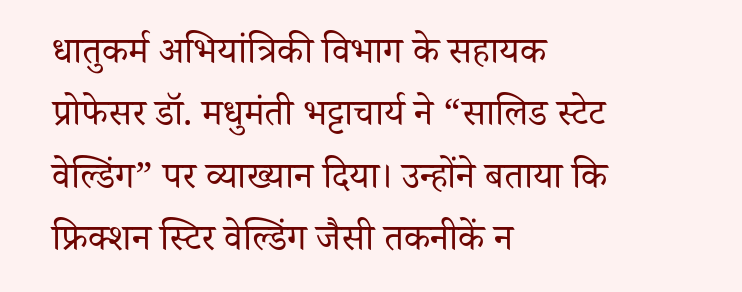धातुकर्म अभियांत्रिकी विभाग के सहायक प्रोफेसर डॉ. मधुमंती भट्टाचार्य ने “सालिड स्टेट वेल्डिंग” पर व्याख्यान दिया। उन्होंने बताया कि फ्रिक्शन स्टिर वेल्डिंग जैसी तकनीकें न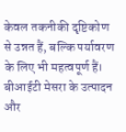केवल तकनीकी दृष्टिकोण से उन्नत हैं, बल्कि पर्यावरण के लिए भी महत्वपूर्ण हैं।
बीआईटी मेसरा के उत्पादन और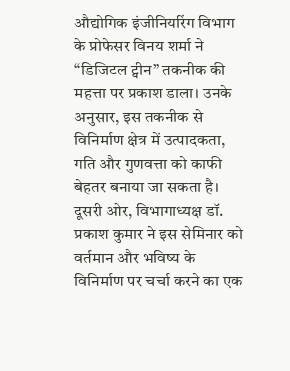औद्योगिक इंजीनियरिंग विभाग के प्रोफेसर विनय शर्मा ने “डिजिटल ट्वीन” तकनीक की महत्ता पर प्रकाश डाला। उनके अनुसार, इस तकनीक से विनिर्माण क्षेत्र में उत्पादकता, गति और गुणवत्ता को काफी बेहतर बनाया जा सकता है।
दूसरी ओर, विभागाध्यक्ष डॉ. प्रकाश कुमार ने इस सेमिनार को वर्तमान और भविष्य के विनिर्माण पर चर्चा करने का एक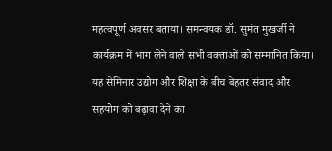महत्वपूर्ण अवसर बताया। समन्वयक डॉ. सुमंत मुखर्जी ने कार्यक्रम में भाग लेने वाले सभी वक्ताओं को सम्मानित किया।
यह सेमिनार उद्योग और शिक्षा के बीच बेहतर संवाद और सहयोग को बढ़ावा देने का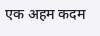एक अहम कदम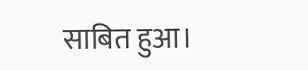साबित हुआ।